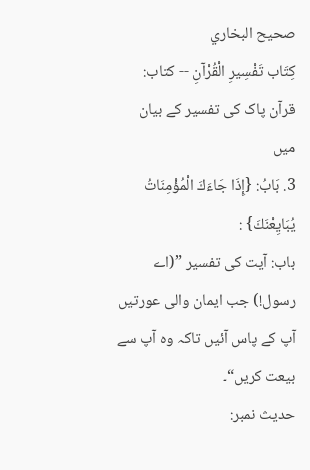صحيح البخاري
كِتَاب تَفْسِيرِ الْقُرْآنِ -- کتاب: قرآن پاک کی تفسیر کے بیان میں
3. بَابُ: {إِذَا جَاءَكَ الْمُؤْمِنَاتُ يُبَايِعْنَكَ} :
باب: آیت کی تفسیر ”(اے رسول!) جب ایمان والی عورتیں آپ کے پاس آئیں تاکہ وہ آپ سے بیعت کریں“۔
حدیث نمبر: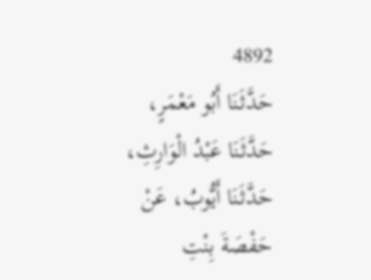4892
حَدَّثَنَا أَبُو مَعْمَرٍ، حَدَّثَنَا عَبْدُ الْوَارِثِ، حَدَّثَنَا أَيُّوبُ، عَنْ حَفْصَةَ بِنْتِ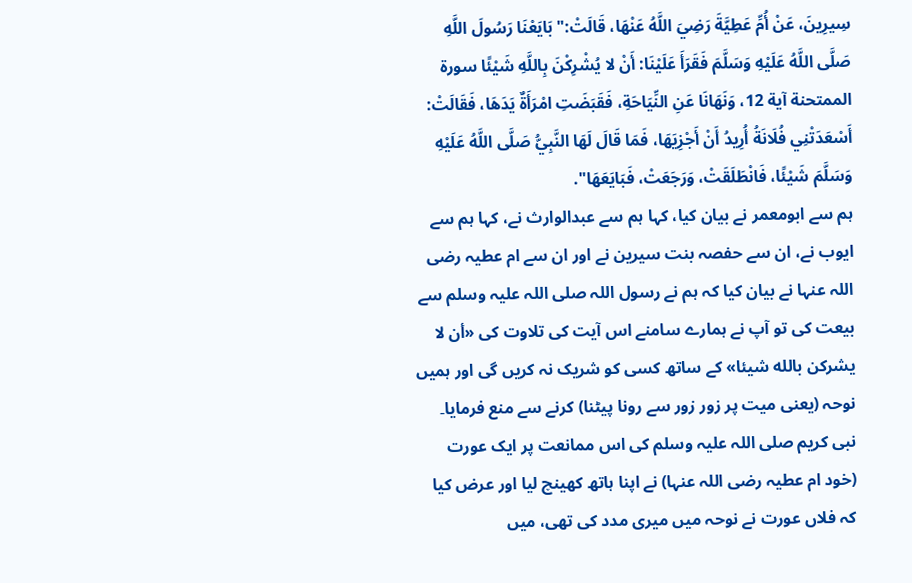سِيرِينَ، عَنْ أُمِّ عَطِيَّةَ رَضِيَ اللَّهُ عَنْهَا، قَالَتْ:" بَايَعْنَا رَسُولَ اللَّهِ صَلَّى اللَّهُ عَلَيْهِ وَسَلَّمَ فَقَرَأَ عَلَيْنَا: أَنْ لا يُشْرِكْنَ بِاللَّهِ شَيْئًا سورة الممتحنة آية 12، وَنَهَانَا عَنِ النِّيَاحَةِ، فَقَبَضَتِ امْرَأَةٌ يَدَهَا، فَقَالَتْ: أَسْعَدَتْنِي فُلَانَةُ أُرِيدُ أَنْ أَجْزِيَهَا، فَمَا قَالَ لَهَا النَّبِيُّ صَلَّى اللَّهُ عَلَيْهِ وَسَلَّمَ شَيْئًا، فَانْطَلَقَتْ، وَرَجَعَتْ، فَبَايَعَهَا".
ہم سے ابومعمر نے بیان کیا، کہا ہم سے عبدالوارث نے، کہا ہم سے ایوب نے، ان سے حفصہ بنت سیرین نے اور ان سے ام عطیہ رضی اللہ عنہا نے بیان کیا کہ ہم نے رسول اللہ صلی اللہ علیہ وسلم سے بیعت کی تو آپ نے ہمارے سامنے اس آیت کی تلاوت کی «أن لا يشركن بالله شيئا» کے ساتھ کسی کو شریک نہ کریں گی اور ہمیں نوحہ (یعنی میت پر زور زور سے رونا پیٹنا) کرنے سے منع فرمایا۔ نبی کریم صلی اللہ علیہ وسلم کی اس ممانعت پر ایک عورت (خود ام عطیہ رضی اللہ عنہا) نے اپنا ہاتھ کھینچ لیا اور عرض کیا کہ فلاں عورت نے نوحہ میں میری مدد کی تھی، میں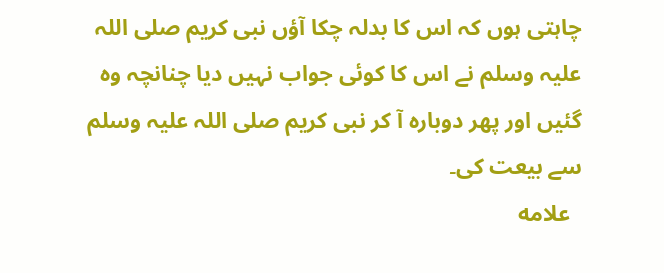چاہتی ہوں کہ اس کا بدلہ چکا آؤں نبی کریم صلی اللہ علیہ وسلم نے اس کا کوئی جواب نہیں دیا چنانچہ وہ گئیں اور پھر دوبارہ آ کر نبی کریم صلی اللہ علیہ وسلم سے بیعت کی۔
  علامه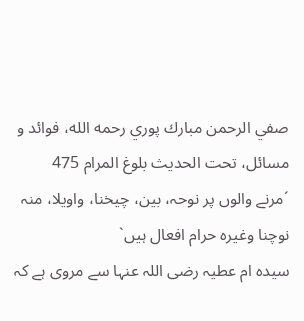صفي الرحمن مبارك پوري رحمه الله، فوائد و مسائل، تحت الحديث بلوغ المرام 475
´مرنے والوں پر نوحہ، بین، چیخنا، واویلا، منہ نوچنا وغیرہ حرام افعال ہیں`
سیدہ ام عطیہ رضی اللہ عنہا سے مروی ہے کہ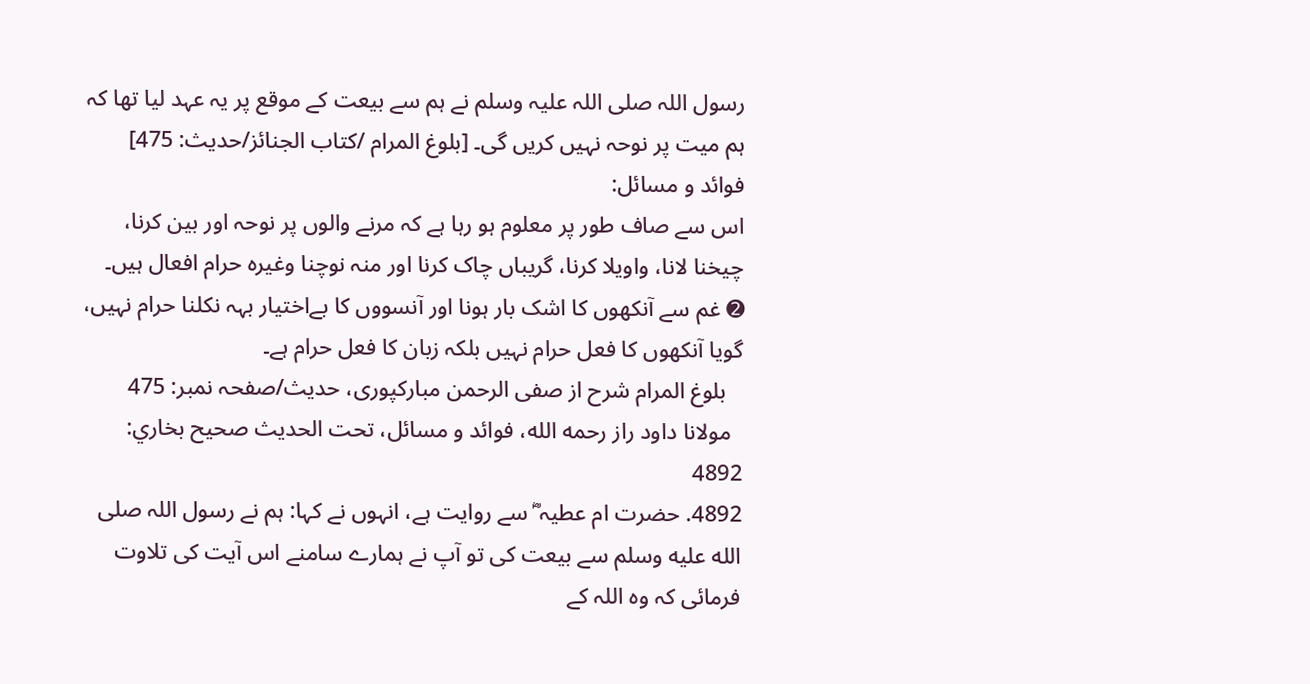رسول اللہ صلی اللہ علیہ وسلم نے ہم سے بیعت کے موقع پر یہ عہد لیا تھا کہ ہم میت پر نوحہ نہیں کریں گی۔ [بلوغ المرام /كتاب الجنائز/حدیث: 475]
فوائد و مسائل:
اس سے صاف طور پر معلوم ہو رہا ہے کہ مرنے والوں پر نوحہ اور بین کرنا، چیخنا لانا، واویلا کرنا، گریباں چاک کرنا اور منہ نوچنا وغیرہ حرام افعال ہیں۔
➋ غم سے آنکھوں کا اشک بار ہونا اور آنسووں کا بےاختیار بہہ نکلنا حرام نہیں، گویا آنکھوں کا فعل حرام نہیں بلکہ زبان کا فعل حرام ہے۔
   بلوغ المرام شرح از صفی الرحمن مبارکپوری، حدیث/صفحہ نمبر: 475
  مولانا داود راز رحمه الله، فوائد و مسائل، تحت الحديث صحيح بخاري: 4892
4892. حضرت ام عطیہ ؓ سے روایت ہے، انہوں نے کہا: ہم نے رسول اللہ صلى الله عليه وسلم سے بیعت کی تو آپ نے ہمارے سامنے اس آیت کی تلاوت فرمائی کہ وہ اللہ کے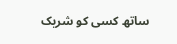ساتھ کسی کو شریک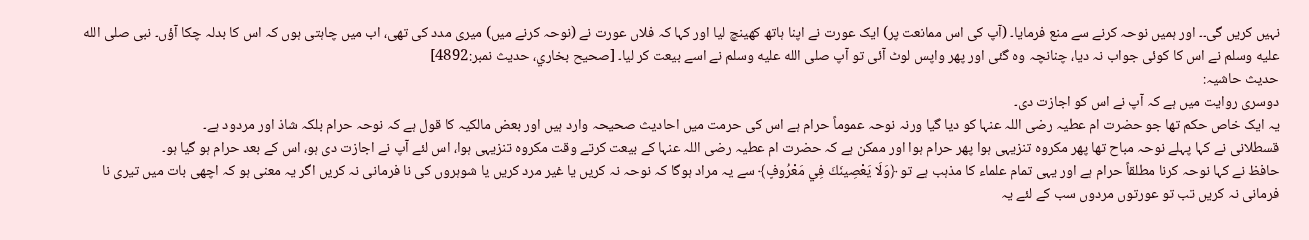نہیں کریں گی۔۔ اور ہمیں نوحہ کرنے سے منع فرمایا۔ (آپ کی اس ممانعت پر) ایک عورت نے اپنا ہاتھ کھینچ لیا اور کہا کہ فلاں عورت نے (نوحہ کرنے میں) میری مدد کی تھی، اب میں چاہتی ہوں کہ اس کا بدلہ چکا آؤں۔ نبی صلى الله عليه وسلم نے اس کا کوئی جواب نہ دیا، چنانچہ وہ گئی اور پھر واپس لوٹ آئی تو آپ صلى الله عليه وسلم نے اسے بیعت کر لیا۔ [صحيح بخاري، حديث نمبر:4892]
حدیث حاشیہ:
دوسری روایت میں ہے کہ آپ نے اس کو اجازت دی۔
یہ ایک خاص حکم تھا جو حضرت ام عطیہ رضی اللہ عنہا کو دیا گیا ورنہ نوحہ عموماً حرام ہے اس کی حرمت میں احادیث صحیحہ وارد ہیں اور بعض مالکیہ کا قول ہے کہ نوحہ حرام بلکہ شاذ اور مردود ہے۔
قسطلانی نے کہا پہلے نوحہ مباح تھا پھر مکروہ تنزیہی ہوا پھر حرام ہوا اور ممکن ہے کہ حضرت ام عطیہ رضی اللہ عنہا کے بیعت کرتے وقت مکروہ تنزیہی ہوا، اس لئے آپ نے اجازت دی ہو، اس کے بعد حرام ہو گیا ہو۔
حافظ نے کہا نوحہ کرنا مطلقاً حرام ہے اور یہی تمام علماء کا مذہب ہے تو ﴿وَلَا يَعْصِينَكَ فِي مَعْرُوفٍ﴾ سے یہ مراد ہوگا کہ نوحہ نہ کریں یا غیر مرد کریں یا شوہروں کی نا فرمانی نہ کریں اگر یہ معنی ہو کہ اچھی بات میں تیری نا فرمانی نہ کریں تب تو عورتوں مردوں سب کے لئے یہ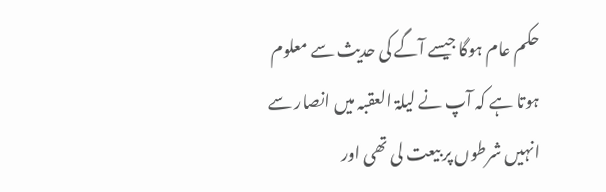حکم عام ہوگا جیسے آگے کی حدیث سے معلوم ہوتا ہے کہ آپ نے لیلۃ العقبہ میں انصار سے انہیں شرطوں پر بیعت لی تھی اور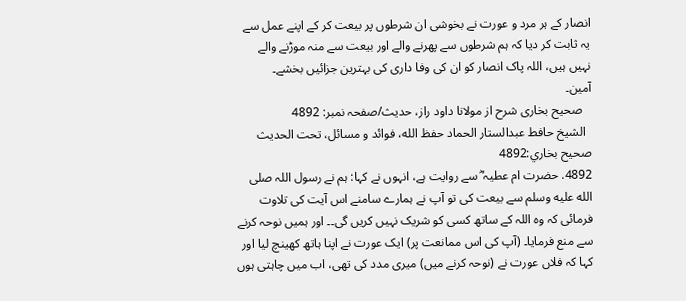انصار کے ہر مرد و عورت نے بخوشی ان شرطوں پر بیعت کر کے اپنے عمل سے یہ ثابت کر دیا کہ ہم شرطوں سے پھرنے والے اور بیعت سے منہ موڑنے والے نہیں ہیں، اللہ پاک انصار کو ان کی وفا داری کی بہترین جزائیں بخشے۔
آمین۔
   صحیح بخاری شرح از مولانا داود راز، حدیث/صفحہ نمبر: 4892
  الشيخ حافط عبدالستار الحماد حفظ الله، فوائد و مسائل، تحت الحديث صحيح بخاري:4892
4892. حضرت ام عطیہ ؓ سے روایت ہے، انہوں نے کہا: ہم نے رسول اللہ صلى الله عليه وسلم سے بیعت کی تو آپ نے ہمارے سامنے اس آیت کی تلاوت فرمائی کہ وہ اللہ کے ساتھ کسی کو شریک نہیں کریں گی۔۔ اور ہمیں نوحہ کرنے سے منع فرمایا۔ (آپ کی اس ممانعت پر) ایک عورت نے اپنا ہاتھ کھینچ لیا اور کہا کہ فلاں عورت نے (نوحہ کرنے میں) میری مدد کی تھی، اب میں چاہتی ہوں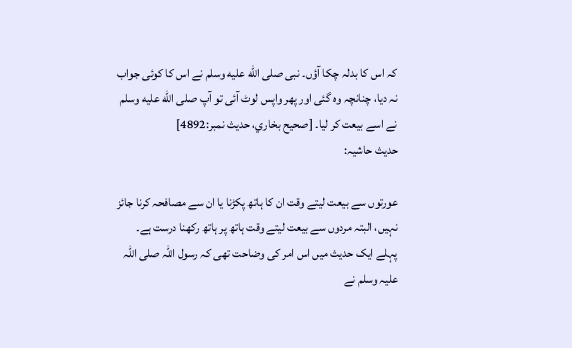کہ اس کا بدلہ چکا آؤں۔ نبی صلى الله عليه وسلم نے اس کا کوئی جواب نہ دیا، چنانچہ وہ گئی اور پھر واپس لوٹ آئی تو آپ صلى الله عليه وسلم نے اسے بیعت کر لیا۔ [صحيح بخاري، حديث نمبر:4892]
حدیث حاشیہ:

عورتوں سے بیعت لیتے وقت ان کا ہاتھ پکڑنا یا ان سے مصافحہ کرنا جائز نہیں، البتہ مردوں سے بیعت لیتے وقت ہاتھ پر ہاتھ رکھنا درست ہے۔
پہلے ایک حدیث میں اس امر کی وضاحت تھی کہ رسول اللہ صلی اللہ علیہ وسلم نے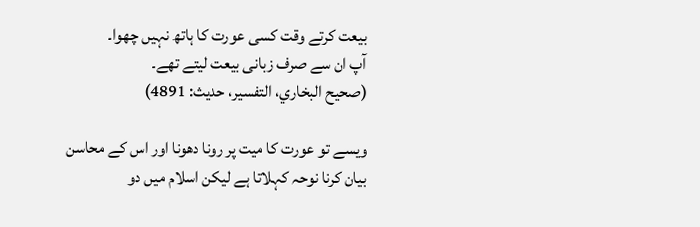بیعت کرتے وقت کسی عورت کا ہاتھ نہیں چھوا۔
آپ ان سے صرف زبانی بیعت لیتے تھے۔
(صحیح البخاري، التفسیر، حدیث: 4891)

ویسے تو عورت کا میت پر رونا دھونا اور اس کے محاسن بیان کرنا نوحہ کہلاتا ہے لیکن اسلام میں دو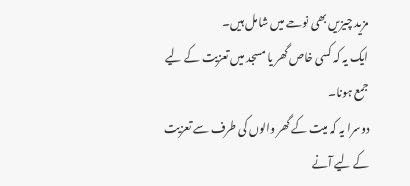مزید چیزیں بھی نوحے میں شامل ہیں۔
ایک یہ کہ کسی خاص گھر یا مسجد میں تعزیت کے لیے جمع ہونا۔
دوسرا یہ کہ میت کے گھر والوں کی طرف سے تعزیت کے لیے آنے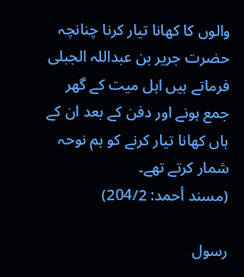والوں کا کھانا تیار کرنا چنانچہ حضرت جریر بن عبداللہ الجبلی فرماتے ہیں اہل میت کے گھر جمع ہونے اور دفن کے بعد ان کے ہاں کھانا تیار کرنے کو ہم نوحہ شمار کرتے تھے۔
(مسند أحمد: 204/2)

رسول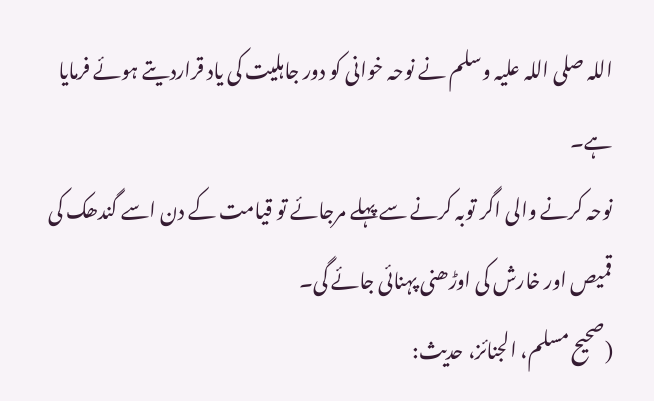اللہ صلی اللہ علیہ وسلم نے نوحہ خوانی کو دور جاہلیت کی یاد قراردیتے ہوئے فرمایا ہے۔
نوحہ کرنے والی اگر توبہ کرنے سے پہلے مرجائے تو قیامت کے دن اسے گندھک کی قمیص اور خارش کی اوڑھنی پہنائی جائے گی۔
(صحیح مسلم، الجنائز، حدیث: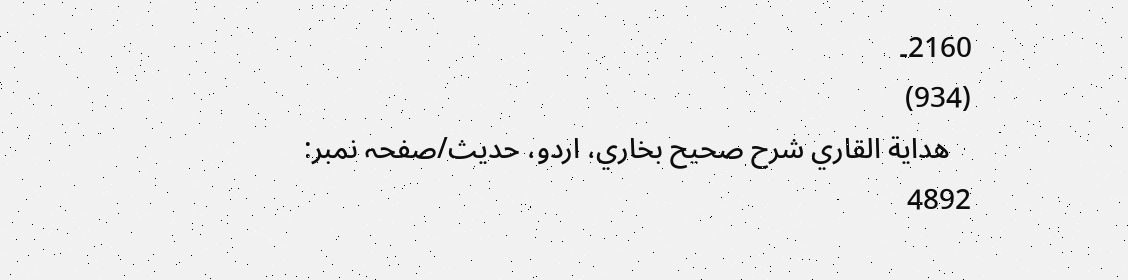2160۔
(934)
   هداية القاري شرح صحيح بخاري، اردو، حدیث/صفحہ نمبر: 4892